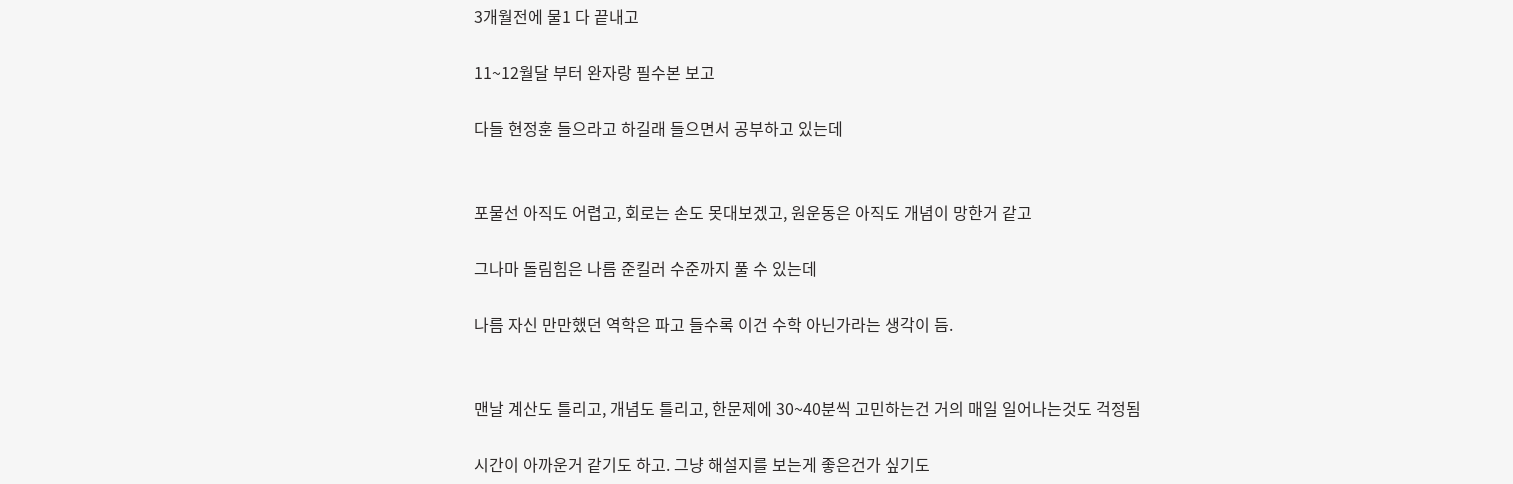3개월전에 물1 다 끝내고

11~12월달 부터 완자랑 필수본 보고

다들 현정훈 들으라고 하길래 들으면서 공부하고 있는데


포물선 아직도 어렵고, 회로는 손도 못대보겠고, 원운동은 아직도 개념이 망한거 같고

그나마 돌림힘은 나름 준킬러 수준까지 풀 수 있는데

나름 자신 만만했던 역학은 파고 들수록 이건 수학 아닌가라는 생각이 듬.


맨날 계산도 틀리고, 개념도 틀리고, 한문제에 30~40분씩 고민하는건 거의 매일 일어나는것도 걱정됨

시간이 아까운거 같기도 하고. 그냥 해설지를 보는게 좋은건가 싶기도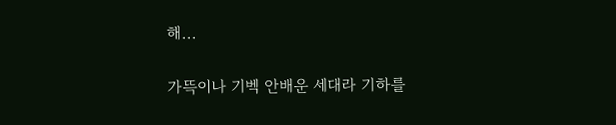해...


가뜩이나 기벡 안배운 세대라 기하를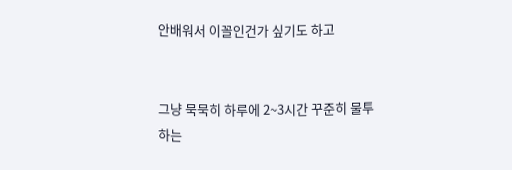안배워서 이꼴인건가 싶기도 하고


그냥 묵묵히 하루에 2~3시간 꾸준히 물투 하는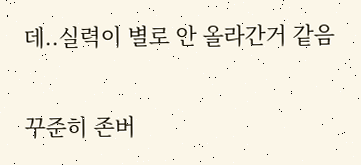데..실력이 별로 안 올라간거 같음

꾸준히 존버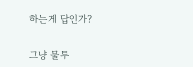하는게 답인가?


그냥 물투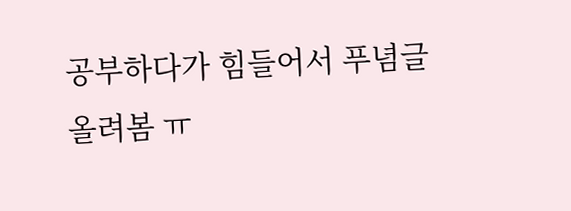공부하다가 힘들어서 푸념글 올려봄 ㅠ